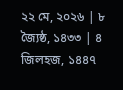২২ মে, ২০২৬ | ৮ জ্যৈষ্ঠ, ১৪৩৩ | ৪ জিলহজ, ১৪৪৭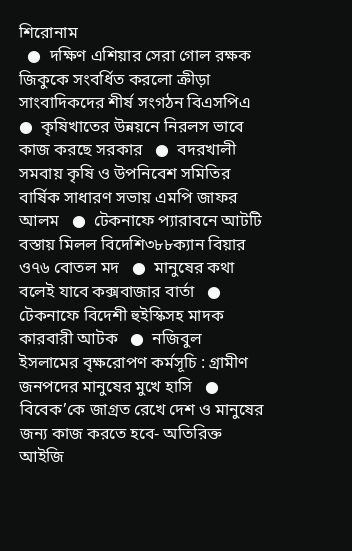শিরোনাম
  ●  দক্ষিণ এশিয়ার সেরা গোল রক্ষক জিকুকে সংবর্ধিত করলো ক্রীড়া সাংবাদিকদের শীর্ষ সংগঠন বিএসপিএ   ●  কৃষিখাতের উন্নয়নে নিরলস ভাবে কাজ করছে সরকার   ●  বদরখালী সমবায় কৃষি ও উপনিবেশ সমিতির বার্ষিক সাধারণ সভায় এমপি জাফর আলম   ●  টেকনাফে প্যারাবনে আটটি বস্তায় মিলল বিদেশি৩৮৮ক্যান বিয়ার ও৭৬ বোতল মদ   ●  মানুষের কথা বলেই যাবে কক্সবাজার বার্তা   ●  টেকনাফে বিদেশী হুইস্কিসহ মাদক কারবারী আটক   ●  নজিবুল ইসলামের বৃক্ষরোপণ কর্মসূচি : গ্রামীণ জনপদের মানুষের মুখে হাসি   ●  বিবেক’কে জাগ্রত রেখে দেশ ও মানুষের জন্য কাজ করতে হবে- অতিরিক্ত আইজি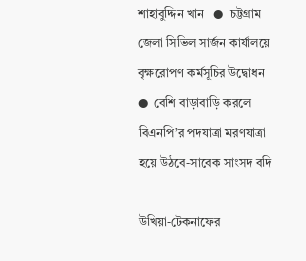শাহাবুদ্দিন খান   ●  চট্টগ্রাম জেলা সিভিল সার্জন কার্যালয়ে বৃক্ষরোপণ কর্মসূচির উদ্বোধন   ●  বেশি বাড়াবাড়ি করলে বিএনপি’র পদযাত্রা মরণযাত্রা হয়ে উঠবে-সাবেক সাংসদ বদি

উখিয়া-টেকনাফের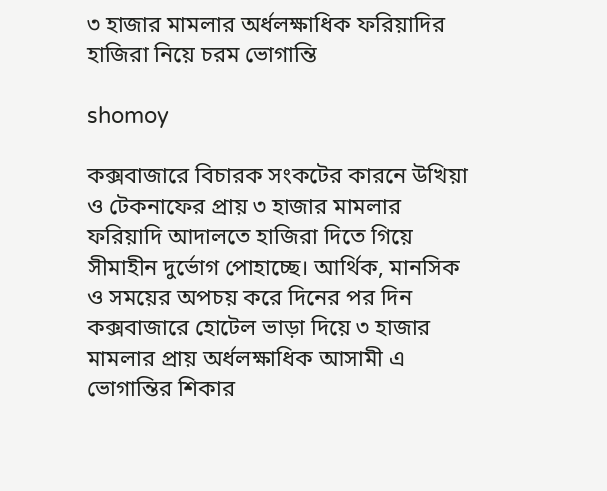৩ হাজার মামলার অর্ধলক্ষাধিক ফরিয়াদির হাজিরা নিয়ে চরম ভোগান্তি

shomoy

কক্সবাজারে বিচারক সংকটের কারনে উখিয়া ও টেকনাফের প্রায় ৩ হাজার মামলার ফরিয়াদি আদালতে হাজিরা দিতে গিয়ে সীমাহীন দুর্ভোগ পোহাচ্ছে। আর্থিক, মানসিক ও সময়ের অপচয় করে দিনের পর দিন কক্সবাজারে হোটেল ভাড়া দিয়ে ৩ হাজার মামলার প্রায় অর্ধলক্ষাধিক আসামী এ ভোগান্তির শিকার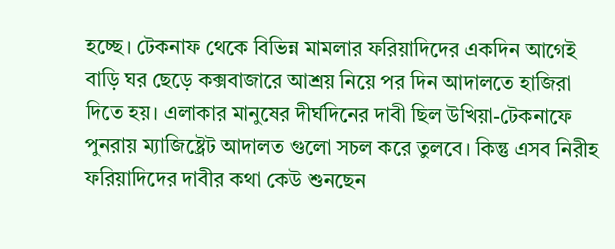হচ্ছে। টেকনাফ থেকে বিভিন্ন মামলার ফরিয়াদিদের একদিন আগেই বাড়ি ঘর ছেড়ে কক্সবাজারে আশ্রয় নিয়ে পর দিন আদালতে হাজিরা দিতে হয়। এলাকার মানুষের দীর্ঘদিনের দাবী ছিল উখিয়া-টেকনাফে পুনরায় ম্যাজিষ্ট্রেট আদালত গুলো সচল করে তুলবে। কিন্তু এসব নিরীহ ফরিয়াদিদের দাবীর কথা কেউ শুনছেন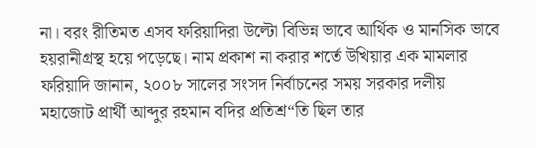না। বরং রীতিমত এসব ফরিয়াদিরা উল্টো বিভিন্ন ভাবে আর্থিক ও মানসিক ভাবে হয়রানীগ্রস্থ হয়ে পড়েছে। নাম প্রকাশ না করার শর্তে উখিয়ার এক মামলার ফরিয়াদি জানান, ২০০৮ সালের সংসদ নির্বাচনের সময় সরকার দলীয় মহাজোট প্রার্থী আব্দুর রহমান বদির প্রতিশ্র“তি ছিল তার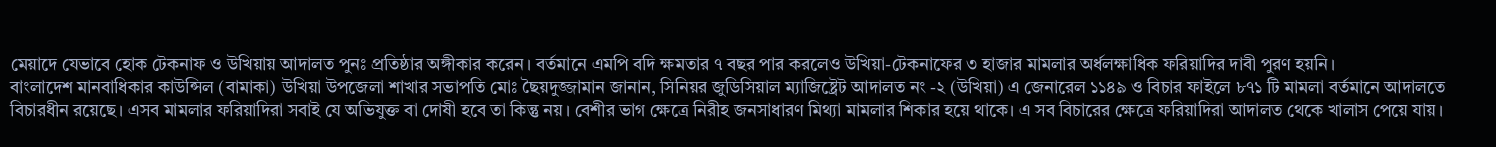মেয়াদে যেভাবে হোক টেকনাফ ও উখিয়ায় আদালত পুনঃ প্রতিষ্ঠার অঙ্গীকার করেন। বর্তমানে এমপি বদি ক্ষমতার ৭ বছর পার করলেও উখিয়া-টেকনাফের ৩ হাজার মামলার অর্ধলক্ষাধিক ফরিয়াদির দাবী পুরণ হয়নি।
বাংলাদেশ মানবাধিকার কাউন্সিল (বামাকা) উখিয়া উপজেলা শাখার সভাপতি মোঃ ছৈয়দুজ্জামান জানান, সিনিয়র জুডিসিয়াল ম্যাজিষ্ট্রেট আদালত নং -২ (উখিয়া) এ জেনারেল ১১৪৯ ও বিচার ফাইলে ৮৭১ টি মামলা বর্তমানে আদালতে বিচারধীন রয়েছে। এসব মামলার ফরিয়াদিরা সবাই যে অভিযুক্ত বা দোষী হবে তা কিন্তু নয়। বেশীর ভাগ ক্ষেত্রে নিরীহ জনসাধারণ মিথ্যা মামলার শিকার হয়ে থাকে। এ সব বিচারের ক্ষেত্রে ফরিয়াদিরা আদালত থেকে খালাস পেয়ে যায়।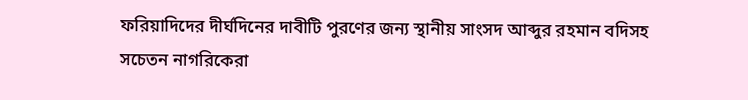ফরিয়াদিদের দীর্ঘদিনের দাবীটি পুরণের জন্য স্থানীয় সাংসদ আব্দুর রহমান বদিসহ সচেতন নাগরিকেরা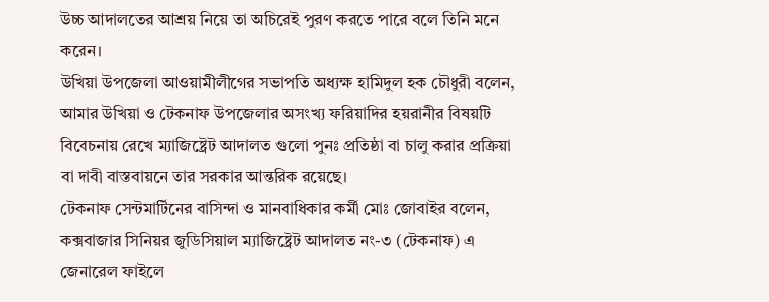উচ্চ আদালতের আশ্রয় নিয়ে তা অচিরেই পুরণ করতে পারে বলে তিনি মনে করেন।
উখিয়া উপজেলা আওয়ামীলীগের সভাপতি অধ্যক্ষ হামিদুল হক চৌধুরী বলেন, আমার উখিয়া ও টেকনাফ উপজেলার অসংখ্য ফরিয়াদির হয়রানীর বিষয়টি বিবেচনায় রেখে ম্যাজিষ্ট্রেট আদালত গুলো পুনঃ প্রতিষ্ঠা বা চালু করার প্রক্রিয়া বা দাবী বাস্তবায়নে তার সরকার আন্তরিক রয়েছে।
টেকনাফ সেন্টমার্টিনের বাসিন্দা ও মানবাধিকার কর্মী মোঃ জোবাইর বলেন, কক্সবাজার সিনিয়র জুডিসিয়াল ম্যাজিষ্ট্রেট আদালত নং-৩ (টেকনাফ) এ জেনারেল ফাইলে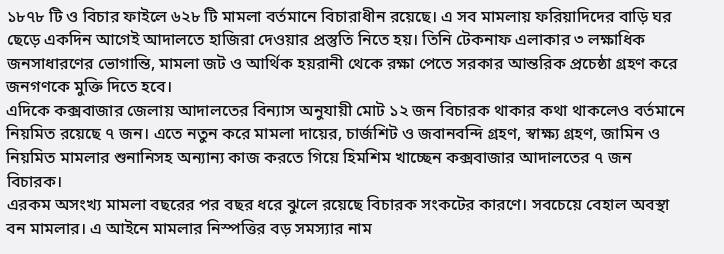১৮৭৮ টি ও বিচার ফাইলে ৬২৮ টি মামলা বর্তমানে বিচারাধীন রয়েছে। এ সব মামলায় ফরিয়াদিদের বাড়ি ঘর ছেড়ে একদিন আগেই আদালতে হাজিরা দেওয়ার প্রস্তুতি নিতে হয়। তিনি টেকনাফ এলাকার ৩ লক্ষাধিক জনসাধারণের ভোগান্তি, মামলা জট ও আর্থিক হয়রানী থেকে রক্ষা পেতে সরকার আন্তরিক প্রচেষ্ঠা গ্রহণ করে জনগণকে মুক্তি দিতে হবে।
এদিকে কক্সবাজার জেলায় আদালতের বিন্যাস অনুযায়ী মোট ১২ জন বিচারক থাকার কথা থাকলেও বর্তমানে নিয়মিত রয়েছে ৭ জন। এতে নতুন করে মামলা দায়ের, চার্জশিট ও জবানবন্দি গ্রহণ, স্বাক্ষ্য গ্রহণ, জামিন ও নিয়মিত মামলার শুনানিসহ অন্যান্য কাজ করতে গিয়ে হিমশিম খাচ্ছেন কক্সবাজার আদালতের ৭ জন বিচারক।
এরকম অসংখ্য মামলা বছরের পর বছর ধরে ঝুলে রয়েছে বিচারক সংকটের কারণে। সবচেয়ে বেহাল অবস্থা বন মামলার। এ আইনে মামলার নিস্পত্তির বড় সমস্যার নাম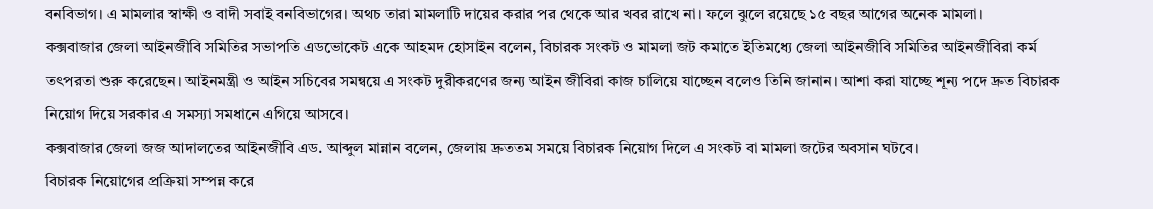বনবিভাগ। এ মামলার স্বাক্ষী ও বাদী সবাই বনবিভাগের। অথচ তারা মামলাটি দায়ের করার পর থেকে আর খবর রাখে না। ফলে ঝুলে রয়েছে ১৫ বছর আগের অনেক মামলা।
কক্সবাজার জেলা আইনজীবি সমিতির সভাপতি এডভোকেট একে আহমদ হোসাইন বলেন, বিচারক সংকট ও মামলা জট কমাতে ইতিমধ্যে জেলা আইনজীবি সমিতির আইনজীবিরা কর্ম তৎপরতা শুরু করেছেন। আইনমন্ত্রী ও আইন সচিবের সমন্বয়ে এ সংকট দুরীকরণের জন্য আইন জীবিরা কাজ চালিয়ে যাচ্ছেন বলেও তিনি জানান। আশা করা যাচ্ছে শূন্য পদে দ্রুত বিচারক নিয়োগ দিয়ে সরকার এ সমস্যা সমধানে এগিয়ে আসবে।
কক্সবাজার জেলা জজ আদালতের আইনজীবি এড. আব্দুল মান্নান বলেন, জেলায় দ্রুততম সময়ে বিচারক নিয়োগ দিলে এ সংকট বা মামলা জটের অবসান ঘটবে।
বিচারক নিয়োগের প্রক্রিয়া সম্পন্ন করে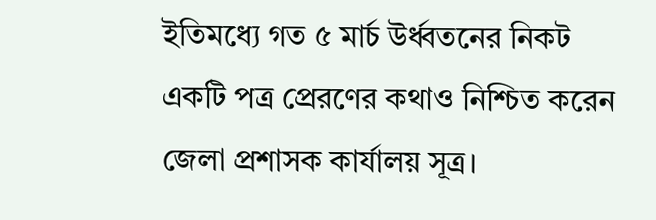ইতিমধ্যে গত ৫ মার্চ উর্ধ্বতনের নিকট একটি পত্র প্রেরণের কথাও নিশ্চিত করেন জেলা প্রশাসক কার্যালয় সূত্র।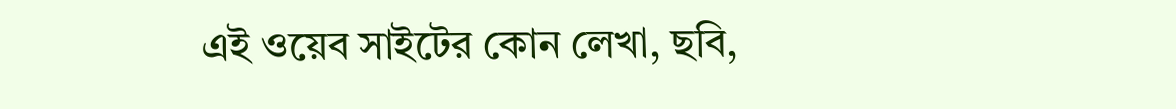এই ওয়েব সাইটের কোন লেখা, ছবি,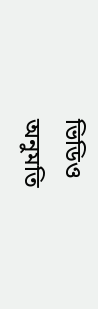ভিডিও অনুমতি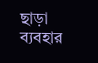ছাড়া ব্যবহার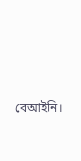বেআইনি।